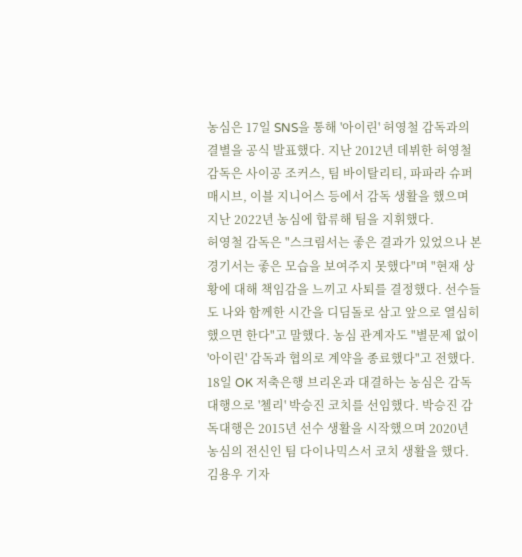농심은 17일 SNS을 통해 '아이린' 허영철 감독과의 결별을 공식 발표했다. 지난 2012년 데뷔한 허영철 감독은 사이공 조커스, 팀 바이탈리티, 파파라 슈퍼매시브, 이블 지니어스 등에서 감독 생활을 했으며 지난 2022년 농심에 합류해 팀을 지휘했다.
허영철 감독은 "스크림서는 좋은 결과가 있었으나 본 경기서는 좋은 모습을 보여주지 못했다"며 "현재 상황에 대해 책임감을 느끼고 사퇴를 결정했다. 선수들도 나와 함께한 시간을 디딤돌로 삼고 앞으로 열심히 했으면 한다"고 말했다. 농심 관계자도 "별문제 없이 '아이린' 감독과 협의로 계약을 종료했다"고 전했다.
18일 OK 저축은행 브리온과 대결하는 농심은 감독대행으로 '첼리' 박승진 코치를 선임했다. 박승진 감독대행은 2015년 선수 생활을 시작했으며 2020년 농심의 전신인 팀 다이나믹스서 코치 생활을 했다.
김용우 기자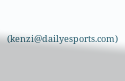(kenzi@dailyesports.com)